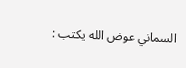السماني عوض الله يكتب :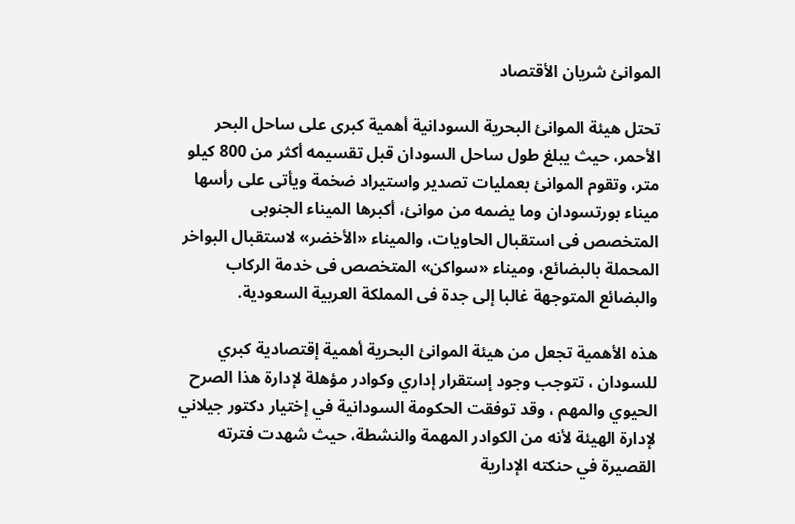الموانئ شريان الأقتصاد

تحتل هيئة الموانئ البحرية السودانية أهمية كبرى على ساحل البحر الأحمر، حيث يبلغ طول ساحل السودان قبل تقسيمه أكثر من 800 كيلو متر، وتقوم الموانئ بعمليات تصدير واستيراد ضخمة ويأتى على رأسها ميناء بورتسودان وما يضمه من موانئ، أكبرها الميناء الجنوبى المتخصص فى استقبال الحاويات، والميناء «الأخضر» لاستقبال البواخر المحملة بالبضائع، وميناء «سواكن» المتخصص فى خدمة الركاب والبضائع المتوجهة غالبا إلى جدة فى المملكة العربية السعودية.

هذه الأهمية تجعل من هيئة الموانئ البحرية أهمية إقتصادية كبري للسودان ، تتوجب وجود إستقرار إداري وكوادر مؤهلة لإدارة هذا الصرح الحيوي والمهم ، وقد توفقت الحكومة السودانية في إختيار دكتور جيلاني لإدارة الهيئة لأنه من الكوادر المهمة والنشطة، حيث شهدت فترته القصيرة في حنكته الإدارية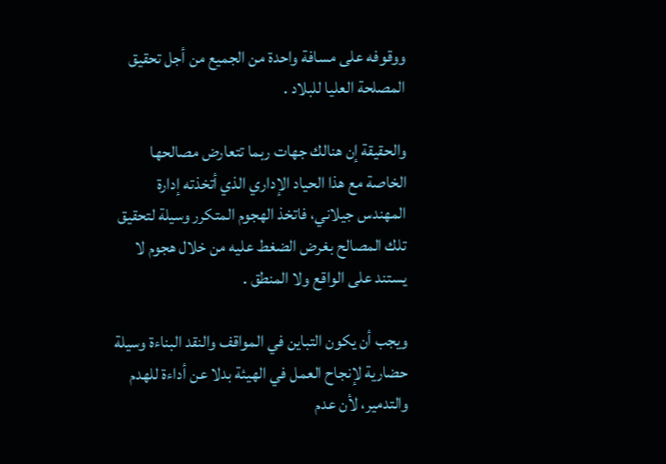ووقوفه على مسافة واحدة من الجميع من أجل تحقيق المصلحة العليا للبلاد .

والحقيقة إن هنالك جهات ربما تتعارض مصالحها الخاصة مع هذا الحياد الإداري الذي أتخذته إدارة المهندس جيلاني، فاتخذ الهجوم المتكرر وسيلة لتحقيق تلك المصالح بغرض الضغط عليه من خلال هجوم لا يستند على الواقع ولا المنطق .

ويجب أن يكون التباين في المواقف والنقد البناءة وسيلة حضارية لإنجاح العمل في الهيئة بدلا عن أداءة للهدم والتدمير، لأن عدم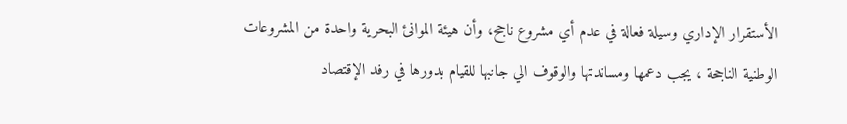الأستقرار الإداري وسيلة فعالة في عدم أي مشروع ناجح، وأن هيئة الموانئ البحرية واحدة من المشروعات الوطنية الناجحة ، يجب دعمها ومساندتها والوقوف الي جانبها للقيام بدورها في رفد الإقتصاد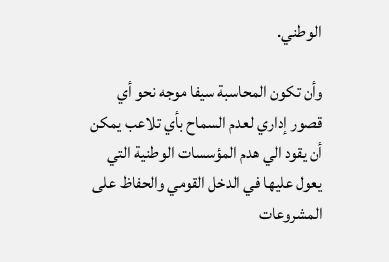الوطني.

وأن تكون المحاسبة سيفا موجه نحو أي قصور إداري لعدم السماح بأي تلاعب يمكن أن يقود الي هدم المؤسسات الوطنية التي يعول عليها في الدخل القومي والحفاظ على المشروعات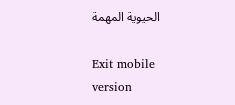الحيوية المهمة

Exit mobile version